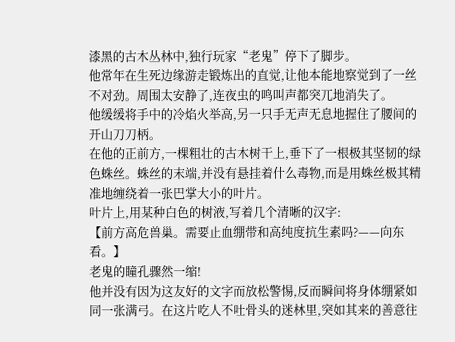漆黑的古木丛林中,独行玩家“老鬼”停下了脚步。
他常年在生死边缘游走锻炼出的直觉,让他本能地察觉到了一丝不对劲。周围太安静了,连夜虫的鸣叫声都突兀地消失了。
他缓缓将手中的冷焰火举高,另一只手无声无息地握住了腰间的开山刀刀柄。
在他的正前方,一棵粗壮的古木树干上,垂下了一根极其坚韧的绿色蛛丝。蛛丝的末端,并没有悬挂着什么毒物,而是用蛛丝极其精准地缠绕着一张巴掌大小的叶片。
叶片上,用某种白色的树液,写着几个清晰的汉字:
【前方高危兽巢。需要止血绷带和高纯度抗生素吗?——向东看。】
老鬼的瞳孔骤然一缩!
他并没有因为这友好的文字而放松警惕,反而瞬间将身体绷紧如同一张满弓。在这片吃人不吐骨头的迷林里,突如其来的善意往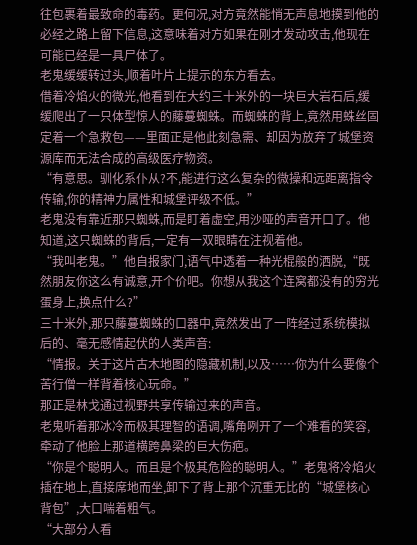往包裹着最致命的毒药。更何况,对方竟然能悄无声息地摸到他的必经之路上留下信息,这意味着对方如果在刚才发动攻击,他现在可能已经是一具尸体了。
老鬼缓缓转过头,顺着叶片上提示的东方看去。
借着冷焰火的微光,他看到在大约三十米外的一块巨大岩石后,缓缓爬出了一只体型惊人的藤蔓蜘蛛。而蜘蛛的背上,竟然用蛛丝固定着一个急救包——里面正是他此刻急需、却因为放弃了城堡资源库而无法合成的高级医疗物资。
“有意思。驯化系仆从?不,能进行这么复杂的微操和远距离指令传输,你的精神力属性和城堡评级不低。”
老鬼没有靠近那只蜘蛛,而是盯着虚空,用沙哑的声音开口了。他知道,这只蜘蛛的背后,一定有一双眼睛在注视着他。
“我叫老鬼。”他自报家门,语气中透着一种光棍般的洒脱,“既然朋友你这么有诚意,开个价吧。你想从我这个连窝都没有的穷光蛋身上,换点什么?”
三十米外,那只藤蔓蜘蛛的口器中,竟然发出了一阵经过系统模拟后的、毫无感情起伏的人类声音:
“情报。关于这片古木地图的隐藏机制,以及……你为什么要像个苦行僧一样背着核心玩命。”
那正是林戈通过视野共享传输过来的声音。
老鬼听着那冰冷而极其理智的语调,嘴角咧开了一个难看的笑容,牵动了他脸上那道横跨鼻梁的巨大伤疤。
“你是个聪明人。而且是个极其危险的聪明人。”老鬼将冷焰火插在地上,直接席地而坐,卸下了背上那个沉重无比的“城堡核心背包”,大口喘着粗气。
“大部分人看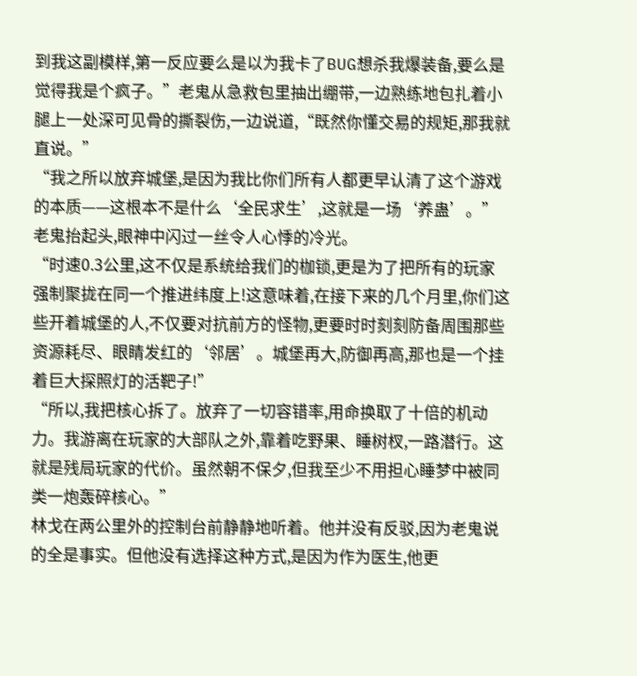到我这副模样,第一反应要么是以为我卡了BUG想杀我爆装备,要么是觉得我是个疯子。”老鬼从急救包里抽出绷带,一边熟练地包扎着小腿上一处深可见骨的撕裂伤,一边说道,“既然你懂交易的规矩,那我就直说。”
“我之所以放弃城堡,是因为我比你们所有人都更早认清了这个游戏的本质——这根本不是什么‘全民求生’,这就是一场‘养蛊’。”
老鬼抬起头,眼神中闪过一丝令人心悸的冷光。
“时速0.3公里,这不仅是系统给我们的枷锁,更是为了把所有的玩家强制聚拢在同一个推进纬度上!这意味着,在接下来的几个月里,你们这些开着城堡的人,不仅要对抗前方的怪物,更要时时刻刻防备周围那些资源耗尽、眼睛发红的‘邻居’。城堡再大,防御再高,那也是一个挂着巨大探照灯的活靶子!”
“所以,我把核心拆了。放弃了一切容错率,用命换取了十倍的机动力。我游离在玩家的大部队之外,靠着吃野果、睡树杈,一路潜行。这就是残局玩家的代价。虽然朝不保夕,但我至少不用担心睡梦中被同类一炮轰碎核心。”
林戈在两公里外的控制台前静静地听着。他并没有反驳,因为老鬼说的全是事实。但他没有选择这种方式,是因为作为医生,他更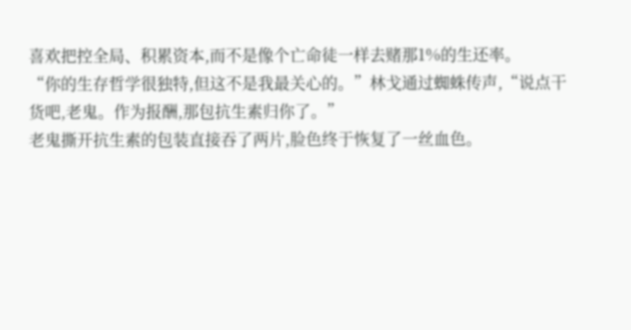喜欢把控全局、积累资本,而不是像个亡命徒一样去赌那1%的生还率。
“你的生存哲学很独特,但这不是我最关心的。”林戈通过蜘蛛传声,“说点干货吧,老鬼。作为报酬,那包抗生素归你了。”
老鬼撕开抗生素的包装直接吞了两片,脸色终于恢复了一丝血色。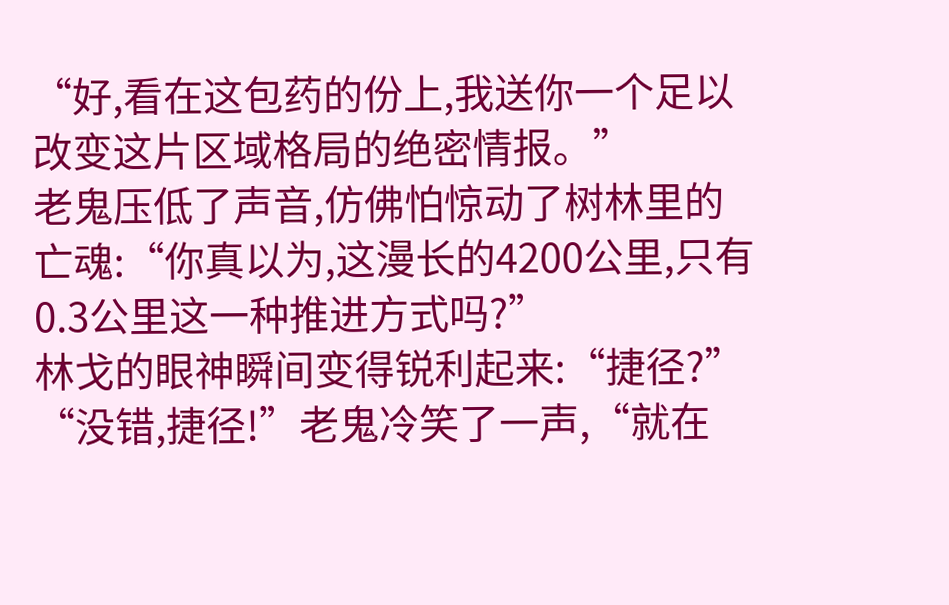“好,看在这包药的份上,我送你一个足以改变这片区域格局的绝密情报。”
老鬼压低了声音,仿佛怕惊动了树林里的亡魂:“你真以为,这漫长的4200公里,只有0.3公里这一种推进方式吗?”
林戈的眼神瞬间变得锐利起来:“捷径?”
“没错,捷径!”老鬼冷笑了一声,“就在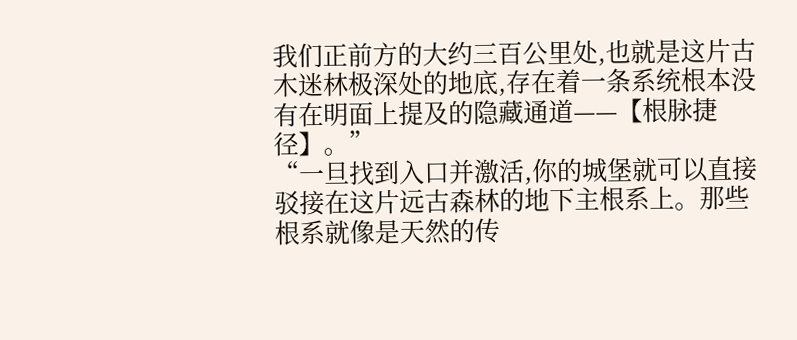我们正前方的大约三百公里处,也就是这片古木迷林极深处的地底,存在着一条系统根本没有在明面上提及的隐藏通道——【根脉捷径】。”
“一旦找到入口并激活,你的城堡就可以直接驳接在这片远古森林的地下主根系上。那些根系就像是天然的传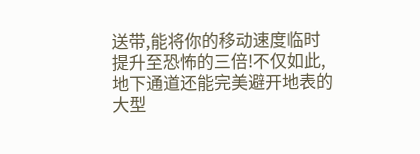送带,能将你的移动速度临时提升至恐怖的三倍!不仅如此,地下通道还能完美避开地表的大型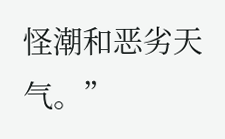怪潮和恶劣天气。”